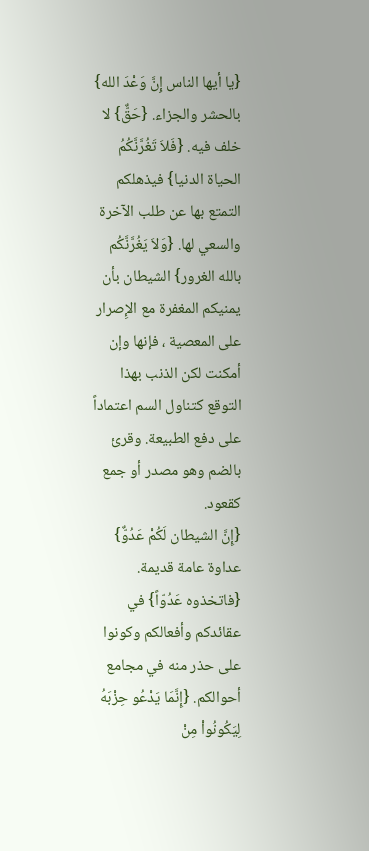{يا أيها الناس إِنَّ وَعْدَ الله} بالحشر والجزاء. {حَقٌّ} لا خلف فيه. {فَلاَ تَغُرَّنَّكُمُ الحياة الدنيا} فيذهلكم التمتع بها عن طلب الآخرة والسعي لها. {وَلاَ يَغُرَّنَّكُم بالله الغرور} الشيطان بأن يمنيكم المغفرة مع الإِصرار على المعصية ، فإنها وإن أمكنت لكن الذنب بهذا التوقع كتناول السم اعتماداً على دفع الطبيعة. وقرئ بالضم وهو مصدر أو جمع كقعود.
{إِنَّ الشيطان لَكُمْ عَدُوٌّ} عداوة عامة قديمة. {فاتخذوه عَدُوّاً} في عقائدكم وأفعالكم وكونوا على حذر منه في مجامع أحوالكم. {إِنَّمَا يَدْعُو حِزْبَهُ لِيَكُونُواْ مِنْ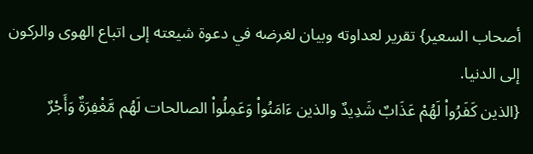أصحاب السعير} تقرير لعداوته وبيان لغرضه في دعوة شيعته إلى اتباع الهوى والركون إلى الدنيا.
{الذين كَفَرُواْ لَهُمْ عَذَابٌ شَدِيدٌ والذين ءَامَنُواْ وَعَمِلُواْ الصالحات لَهُم مَّغْفِرَةٌ وَأَجْرٌ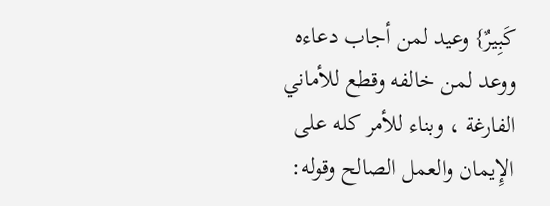كَبِيرٌ} وعيد لمن أجاب دعاءه ووعد لمن خالفه وقطع للأماني الفارغة ، وبناء للأمر كله على الإِيمان والعمل الصالح وقوله: